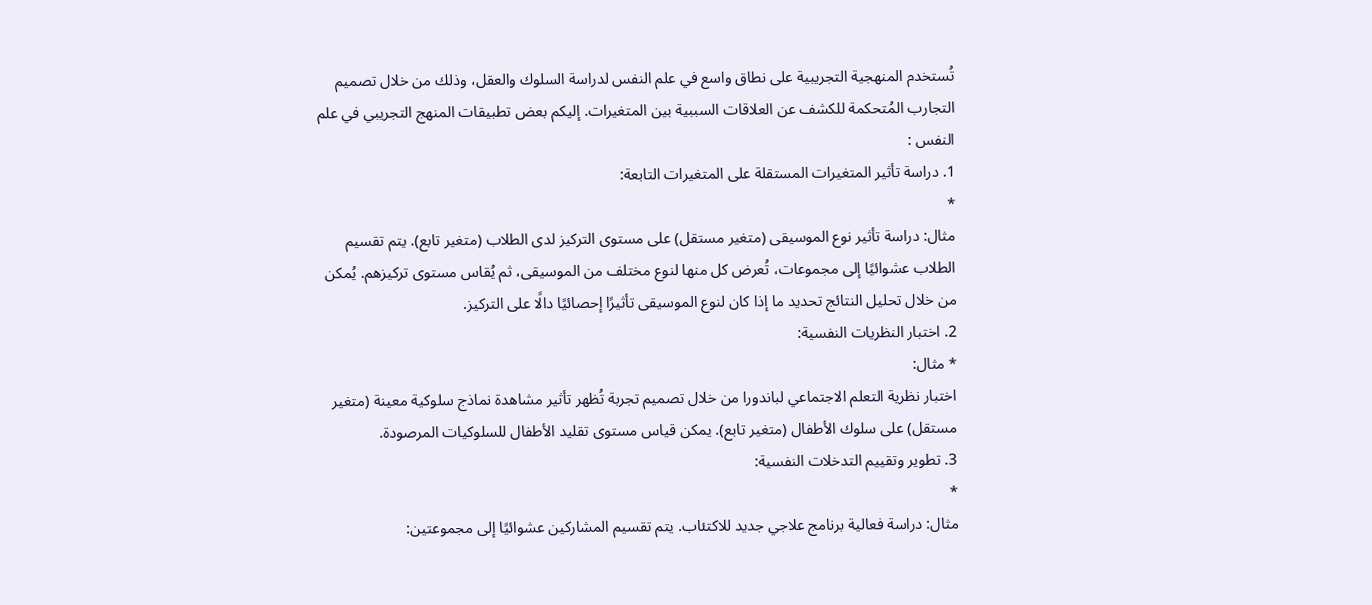تُستخدم المنهجية التجريبية على نطاق واسع في علم النفس لدراسة السلوك والعقل، وذلك من خلال تصميم التجارب المُتحكمة للكشف عن العلاقات السببية بين المتغيرات. إليكم بعض تطبيقات المنهج التجريبي في علم النفس :
1. دراسة تأثير المتغيرات المستقلة على المتغيرات التابعة:
*
مثال: دراسة تأثير نوع الموسيقى (متغير مستقل) على مستوى التركيز لدى الطلاب (متغير تابع). يتم تقسيم الطلاب عشوائيًا إلى مجموعات، تُعرض كل منها لنوع مختلف من الموسيقى، ثم يُقاس مستوى تركيزهم. يُمكن من خلال تحليل النتائج تحديد ما إذا كان لنوع الموسيقى تأثيرًا إحصائيًا دالًا على التركيز.
2. اختبار النظريات النفسية:
* مثال:
اختبار نظرية التعلم الاجتماعي لباندورا من خلال تصميم تجربة تُظهر تأثير مشاهدة نماذج سلوكية معينة (متغير مستقل) على سلوك الأطفال (متغير تابع). يمكن قياس مستوى تقليد الأطفال للسلوكيات المرصودة.
3. تطوير وتقييم التدخلات النفسية:
*
مثال: دراسة فعالية برنامج علاجي جديد للاكتئاب. يتم تقسيم المشاركين عشوائيًا إلى مجموعتين: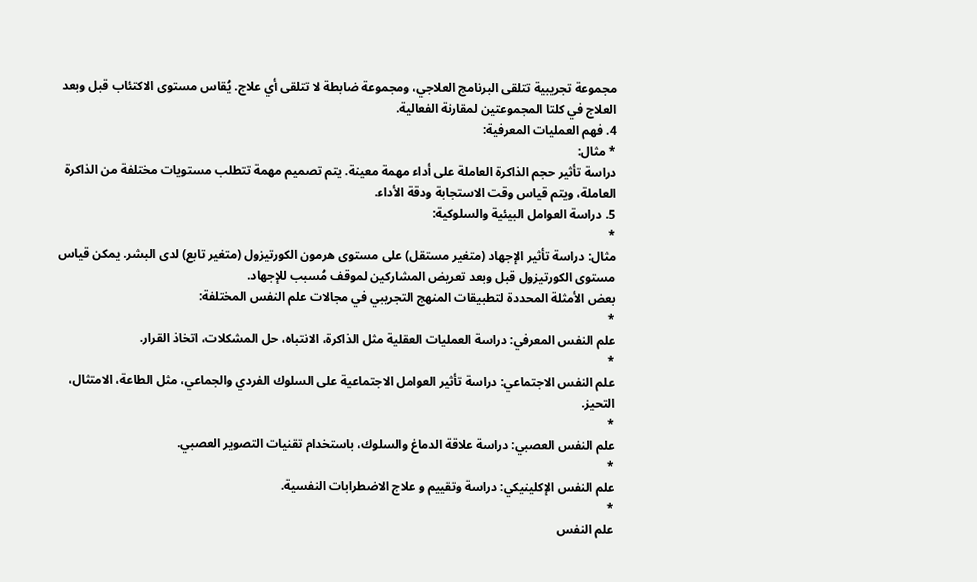مجموعة تجريبية تتلقى البرنامج العلاجي، ومجموعة ضابطة لا تتلقى أي علاج. يُقاس مستوى الاكتئاب قبل وبعد العلاج في كلتا المجموعتين لمقارنة الفعالية.
4. فهم العمليات المعرفية:
* مثال:
دراسة تأثير حجم الذاكرة العاملة على أداء مهمة معينة. يتم تصميم مهمة تتطلب مستويات مختلفة من الذاكرة العاملة، ويتم قياس وقت الاستجابة ودقة الأداء.
5. دراسة العوامل البيئية والسلوكية:
*
مثال: دراسة تأثير الإجهاد (متغير مستقل) على مستوى هرمون الكورتيزول (متغير تابع) لدى البشر. يمكن قياس مستوى الكورتيزول قبل وبعد تعريض المشاركين لموقف مُسبب للإجهاد.
بعض الأمثلة المحددة لتطبيقات المنهج التجريبي في مجالات علم النفس المختلفة:
*
علم النفس المعرفي: دراسة العمليات العقلية مثل الذاكرة، الانتباه، حل المشكلات، اتخاذ القرار.
*
علم النفس الاجتماعي: دراسة تأثير العوامل الاجتماعية على السلوك الفردي والجماعي، مثل الطاعة، الامتثال، التحيز.
*
علم النفس العصبي: دراسة علاقة الدماغ والسلوك، باستخدام تقنيات التصوير العصبي.
*
علم النفس الإكلينيكي: دراسة وتقييم و علاج الاضطرابات النفسية.
*
علم النفس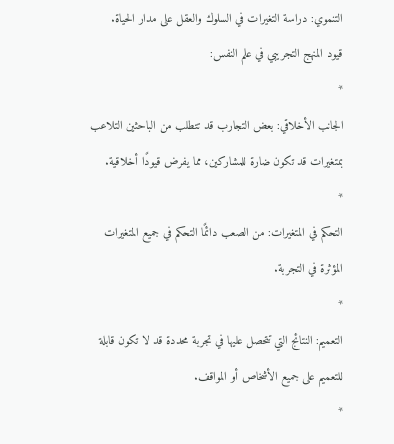التنموي: دراسة التغيرات في السلوك والعقل على مدار الحياة.
قيود المنهج التجريبي في علم النفس:
*
الجانب الأخلاقي: بعض التجارب قد تتطلب من الباحثين التلاعب بمتغيرات قد تكون ضارة للمشاركين، مما يفرض قيودًا أخلاقية.
*
التحكم في المتغيرات: من الصعب دائمًا التحكم في جميع المتغيرات المؤثرة في التجربة.
*
التعميم: النتائج التي تتحصل عليها في تجربة محددة قد لا تكون قابلة للتعميم على جميع الأشخاص أو المواقف.
*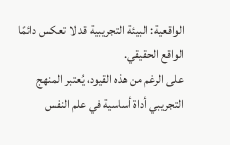الواقعية: البيئة التجريبية قد لا تعكس دائمًا الواقع الحقيقي.
على الرغم من هذه القيود، يُعتبر المنهج التجريبي أداة أساسية في علم النفس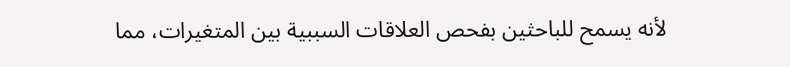لأنه يسمح للباحثين بفحص العلاقات السببية بين المتغيرات، مما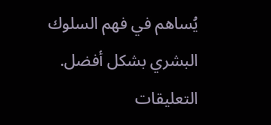يُساهم في فهم السلوك البشري بشكل أفضل.
التعليقات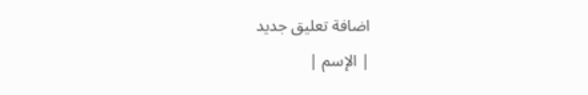اضافة تعليق جديد
| الإسم |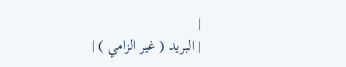|
| البريد ( غير الزامي ) |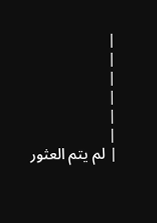|
|
|
|
|
|
| لم يتم العثور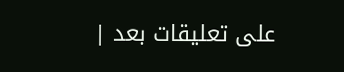على تعليقات بعد |